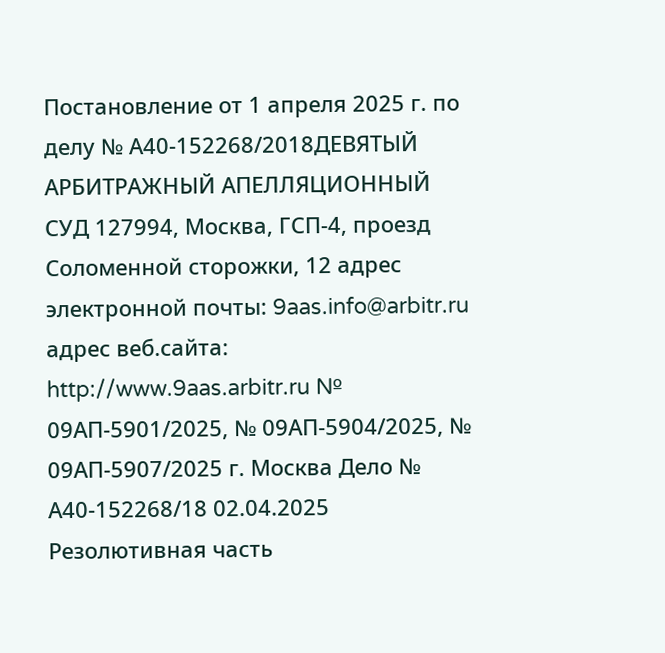Постановление от 1 апреля 2025 г. по делу № А40-152268/2018ДЕВЯТЫЙ АРБИТРАЖНЫЙ АПЕЛЛЯЦИОННЫЙ СУД 127994, Москва, ГСП-4, проезд Соломенной cторожки, 12 адрес электронной почты: 9aas.info@arbitr.ru адрес веб.сайта: http://www.9aas.arbitr.ru № 09АП-5901/2025, № 09АП-5904/2025, № 09АП-5907/2025 г. Москва Дело № А40-152268/18 02.04.2025 Резолютивная часть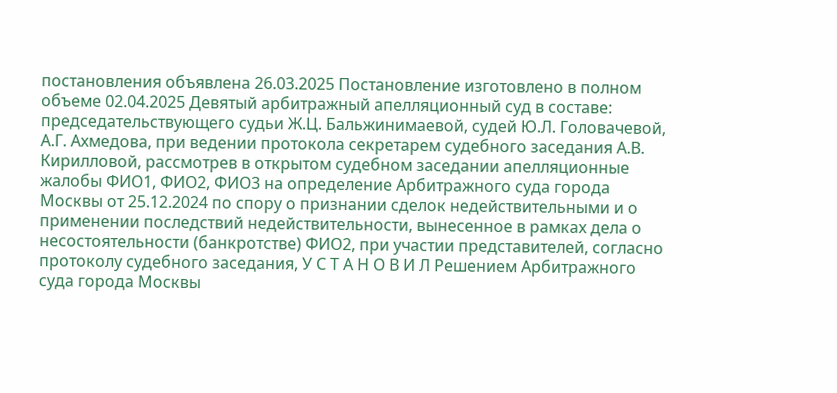постановления объявлена 26.03.2025 Постановление изготовлено в полном объеме 02.04.2025 Девятый арбитражный апелляционный суд в составе: председательствующего судьи Ж.Ц. Бальжинимаевой, судей Ю.Л. Головачевой, А.Г. Ахмедова, при ведении протокола секретарем судебного заседания А.В. Кирилловой, рассмотрев в открытом судебном заседании апелляционные жалобы ФИО1, ФИО2, ФИО3 на определение Арбитражного суда города Москвы от 25.12.2024 по спору о признании сделок недействительными и о применении последствий недействительности, вынесенное в рамках дела о несостоятельности (банкротстве) ФИО2, при участии представителей, согласно протоколу судебного заседания, У С Т А Н О В И Л Решением Арбитражного суда города Москвы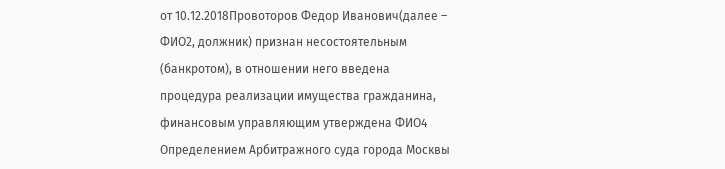от 10.12.2018Провоторов Федор Иванович(далее – ФИО2, должник) признан несостоятельным (банкротом), в отношении него введена процедура реализации имущества гражданина, финансовым управляющим утверждена ФИО4 Определением Арбитражного суда города Москвы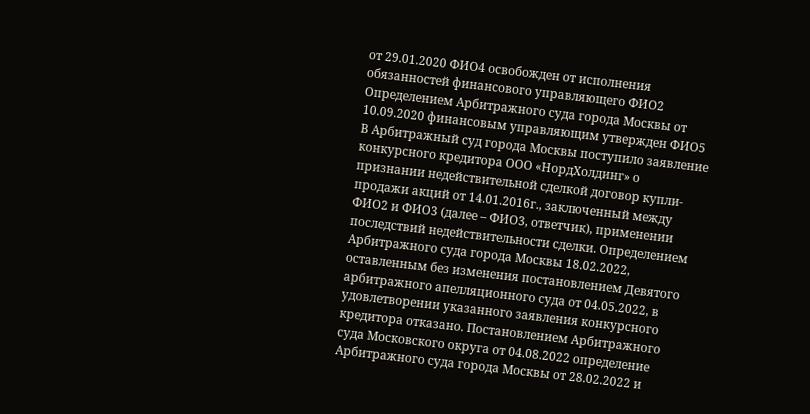от 29.01.2020 ФИО4 освобожден от исполнения обязанностей финансового управляющего ФИО2 Определением Арбитражного суда города Москвы от 10.09.2020 финансовым управляющим утвержден ФИО5 В Арбитражный суд города Москвы поступило заявление конкурсного кредитора ООО «НордХолдинг» о признании недействительной сделкой договор купли-продажи акций от 14.01.2016г., заключенный между ФИО2 и ФИО3 (далее – ФИО3, ответчик), применении последствий недействительности сделки. Определением Арбитражного суда города Москвы 18.02.2022, оставленным без изменения постановлением Девятого арбитражного апелляционного суда от 04.05.2022, в удовлетворении указанного заявления конкурсного кредитора отказано. Постановлением Арбитражного суда Московского округа от 04.08.2022 определение Арбитражного суда города Москвы от 28.02.2022 и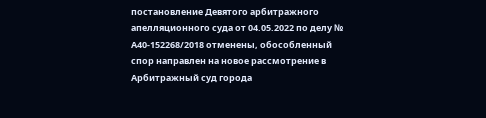постановление Девятого арбитражного апелляционного суда от 04.05.2022 по делу № А40-152268/2018 отменены, обособленный спор направлен на новое рассмотрение в Арбитражный суд города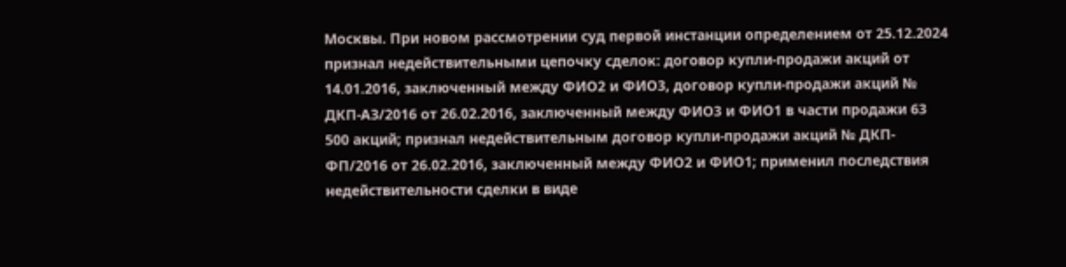Москвы. При новом рассмотрении суд первой инстанции определением от 25.12.2024 признал недействительными цепочку сделок: договор купли-продажи акций от 14.01.2016, заключенный между ФИО2 и ФИО3, договор купли-продажи акций № ДКП-АЗ/2016 от 26.02.2016, заключенный между ФИО3 и ФИО1 в части продажи 63 500 акций; признал недействительным договор купли-продажи акций № ДКП-ФП/2016 от 26.02.2016, заключенный между ФИО2 и ФИО1; применил последствия недействительности сделки в виде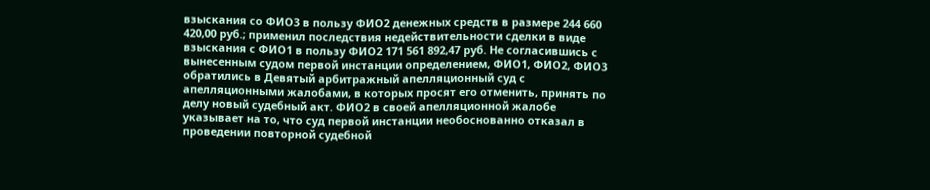взыскания со ФИО3 в пользу ФИО2 денежных средств в размере 244 660 420,00 руб.; применил последствия недействительности сделки в виде взыскания с ФИО1 в пользу ФИО2 171 561 892,47 руб. Не согласившись с вынесенным судом первой инстанции определением, ФИО1, ФИО2, ФИО3 обратились в Девятый арбитражный апелляционный суд с апелляционными жалобами, в которых просят его отменить, принять по делу новый судебный акт. ФИО2 в своей апелляционной жалобе указывает на то, что суд первой инстанции необоснованно отказал в проведении повторной судебной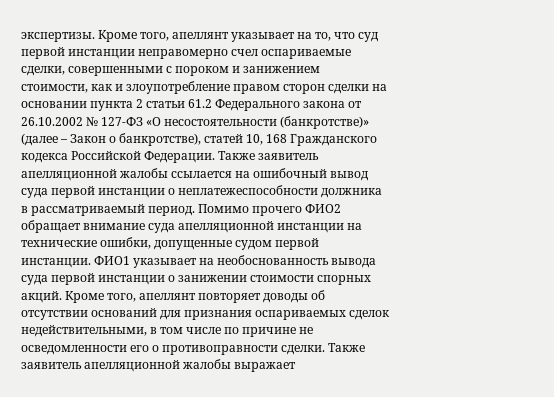экспертизы. Кроме того, апеллянт указывает на то, что суд первой инстанции неправомерно счел оспариваемые сделки, совершенными с пороком и занижением стоимости, как и злоупотребление правом сторон сделки на основании пункта 2 статьи 61.2 Федерального закона от 26.10.2002 № 127-ФЗ «О несостоятельности (банкротстве)» (далее – Закон о банкротстве), статей 10, 168 Гражданского кодекса Российской Федерации. Также заявитель апелляционной жалобы ссылается на ошибочный вывод суда первой инстанции о неплатежеспособности должника в рассматриваемый период. Помимо прочего ФИО2 обращает внимание суда апелляционной инстанции на технические ошибки, допущенные судом первой инстанции. ФИО1 указывает на необоснованность вывода суда первой инстанции о занижении стоимости спорных акций. Кроме того, апеллянт повторяет доводы об отсутствии оснований для признания оспариваемых сделок недействительными, в том числе по причине не осведомленности его о противоправности сделки. Также заявитель апелляционной жалобы выражает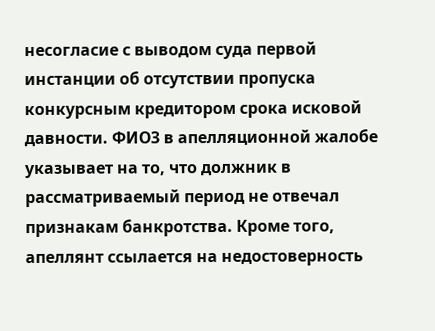несогласие с выводом суда первой инстанции об отсутствии пропуска конкурсным кредитором срока исковой давности. ФИО3 в апелляционной жалобе указывает на то, что должник в рассматриваемый период не отвечал признакам банкротства. Кроме того, апеллянт ссылается на недостоверность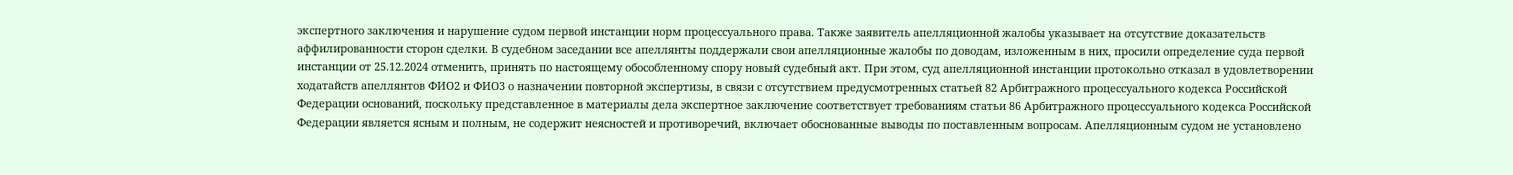экспертного заключения и нарушение судом первой инстанции норм процессуального права. Также заявитель апелляционной жалобы указывает на отсутствие доказательств аффилированности сторон сделки. В судебном заседании все апеллянты поддержали свои апелляционные жалобы по доводам, изложенным в них, просили определение суда первой инстанции от 25.12.2024 отменить, принять по настоящему обособленному спору новый судебный акт. При этом, суд апелляционной инстанции протокольно отказал в удовлетворении ходатайств апеллянтов ФИО2 и ФИО3 о назначении повторной экспертизы, в связи с отсутствием предусмотренных статьей 82 Арбитражного процессуального кодекса Российской Федерации оснований, поскольку представленное в материалы дела экспертное заключение соответствует требованиям статьи 86 Арбитражного процессуального кодекса Российской Федерации является ясным и полным, не содержит неясностей и противоречий, включает обоснованные выводы по поставленным вопросам. Апелляционным судом не установлено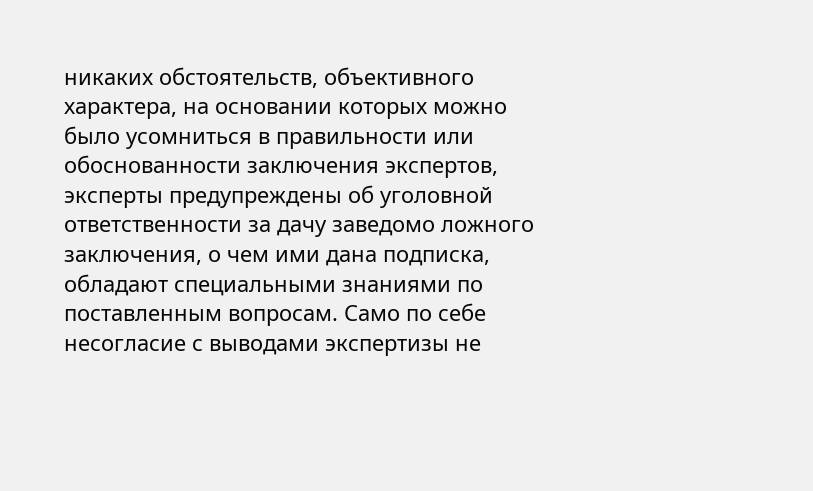никаких обстоятельств, объективного характера, на основании которых можно было усомниться в правильности или обоснованности заключения экспертов, эксперты предупреждены об уголовной ответственности за дачу заведомо ложного заключения, о чем ими дана подписка, обладают специальными знаниями по поставленным вопросам. Само по себе несогласие с выводами экспертизы не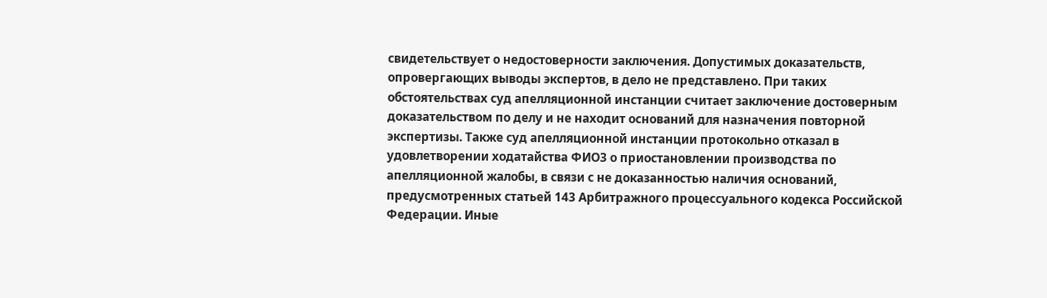свидетельствует о недостоверности заключения. Допустимых доказательств, опровергающих выводы экспертов, в дело не представлено. При таких обстоятельствах суд апелляционной инстанции считает заключение достоверным доказательством по делу и не находит оснований для назначения повторной экспертизы. Также суд апелляционной инстанции протокольно отказал в удовлетворении ходатайства ФИО3 о приостановлении производства по апелляционной жалобы, в связи с не доказанностью наличия оснований, предусмотренных статьей 143 Арбитражного процессуального кодекса Российской Федерации. Иные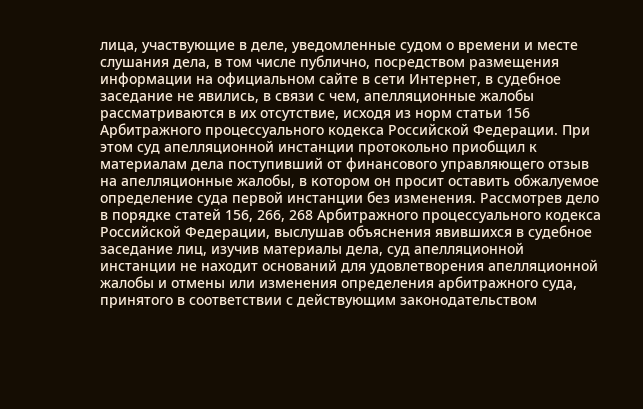лица, участвующие в деле, уведомленные судом о времени и месте слушания дела, в том числе публично, посредством размещения информации на официальном сайте в сети Интернет, в судебное заседание не явились, в связи с чем, апелляционные жалобы рассматриваются в их отсутствие, исходя из норм статьи 156 Арбитражного процессуального кодекса Российской Федерации. При этом суд апелляционной инстанции протокольно приобщил к материалам дела поступивший от финансового управляющего отзыв на апелляционные жалобы, в котором он просит оставить обжалуемое определение суда первой инстанции без изменения. Рассмотрев дело в порядке статей 156, 266, 268 Арбитражного процессуального кодекса Российской Федерации, выслушав объяснения явившихся в судебное заседание лиц, изучив материалы дела, суд апелляционной инстанции не находит оснований для удовлетворения апелляционной жалобы и отмены или изменения определения арбитражного суда, принятого в соответствии с действующим законодательством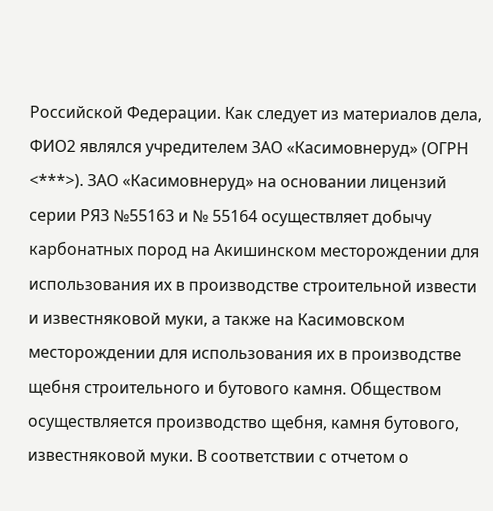Российской Федерации. Как следует из материалов дела, ФИО2 являлся учредителем ЗАО «Касимовнеруд» (ОГРН <***>). ЗАО «Касимовнеруд» на основании лицензий серии РЯЗ №55163 и № 55164 осуществляет добычу карбонатных пород на Акишинском месторождении для использования их в производстве строительной извести и известняковой муки, а также на Касимовском месторождении для использования их в производстве щебня строительного и бутового камня. Обществом осуществляется производство щебня, камня бутового, известняковой муки. В соответствии с отчетом о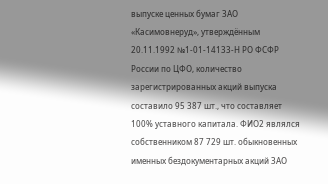выпуске ценных бумаг ЗАО «Касимовнеруд», утверждённым 20.11.1992 №1-01-14133-Н РО ФСФР России по ЦФО, количество зарегистрированных акций выпуска составило 95 387 шт., что составляет 100% уставного капитала. ФИО2 являлся собственником 87 729 шт. обыкновенных именных бездокументарных акций ЗАО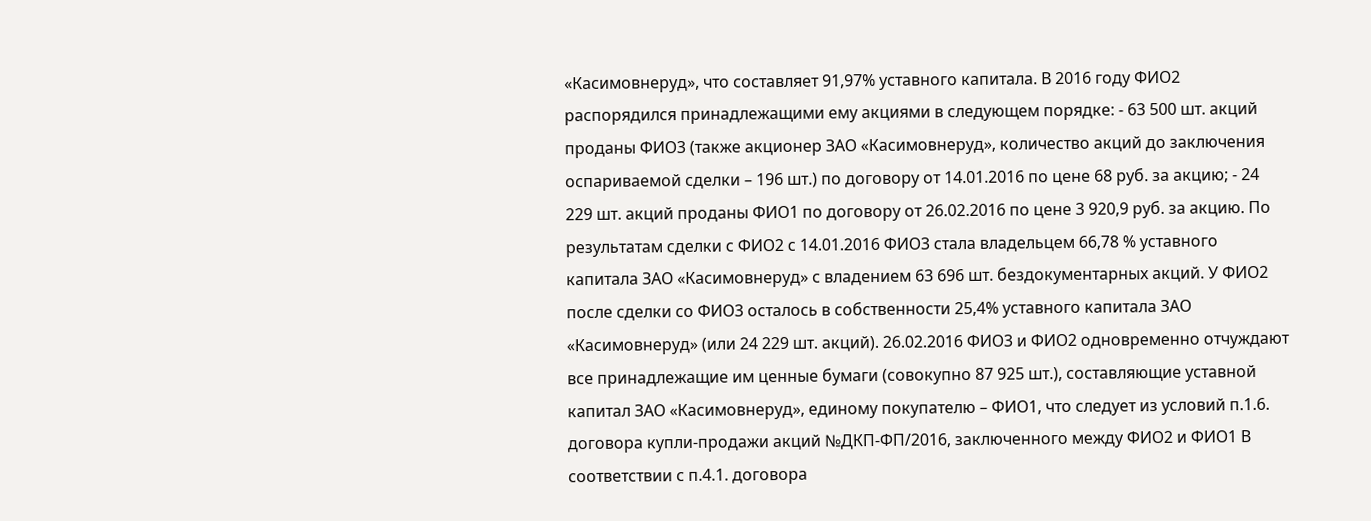«Касимовнеруд», что составляет 91,97% уставного капитала. В 2016 году ФИО2 распорядился принадлежащими ему акциями в следующем порядке: - 63 500 шт. акций проданы ФИО3 (также акционер ЗАО «Касимовнеруд», количество акций до заключения оспариваемой сделки – 196 шт.) по договору от 14.01.2016 по цене 68 руб. за акцию; - 24 229 шт. акций проданы ФИО1 по договору от 26.02.2016 по цене 3 920,9 руб. за акцию. По результатам сделки с ФИО2 с 14.01.2016 ФИО3 стала владельцем 66,78 % уставного капитала ЗАО «Касимовнеруд» с владением 63 696 шт. бездокументарных акций. У ФИО2 после сделки со ФИО3 осталось в собственности 25,4% уставного капитала ЗАО «Касимовнеруд» (или 24 229 шт. акций). 26.02.2016 ФИО3 и ФИО2 одновременно отчуждают все принадлежащие им ценные бумаги (совокупно 87 925 шт.), составляющие уставной капитал ЗАО «Касимовнеруд», единому покупателю – ФИО1, что следует из условий п.1.6. договора купли-продажи акций №ДКП-ФП/2016, заключенного между ФИО2 и ФИО1 В соответствии с п.4.1. договора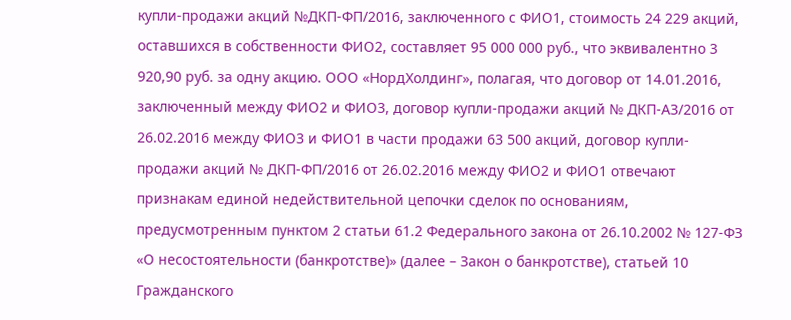купли-продажи акций №ДКП-ФП/2016, заключенного с ФИО1, стоимость 24 229 акций, оставшихся в собственности ФИО2, составляет 95 000 000 руб., что эквивалентно 3 920,90 руб. за одну акцию. ООО «НордХолдинг», полагая, что договор от 14.01.2016, заключенный между ФИО2 и ФИО3, договор купли-продажи акций № ДКП-АЗ/2016 от 26.02.2016 между ФИО3 и ФИО1 в части продажи 63 500 акций, договор купли-продажи акций № ДКП-ФП/2016 от 26.02.2016 между ФИО2 и ФИО1 отвечают признакам единой недействительной цепочки сделок по основаниям, предусмотренным пунктом 2 статьи 61.2 Федерального закона от 26.10.2002 № 127-ФЗ «О несостоятельности (банкротстве)» (далее – Закон о банкротстве), статьей 10 Гражданского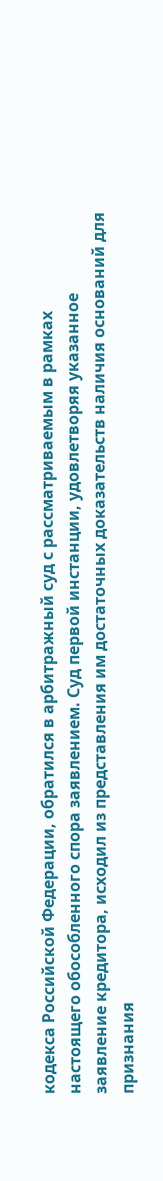кодекса Российской Федерации, обратился в арбитражный суд с рассматриваемым в рамках настоящего обособленного спора заявлением. Суд первой инстанции, удовлетворяя указанное заявление кредитора, исходил из представления им достаточных доказательств наличия оснований для признания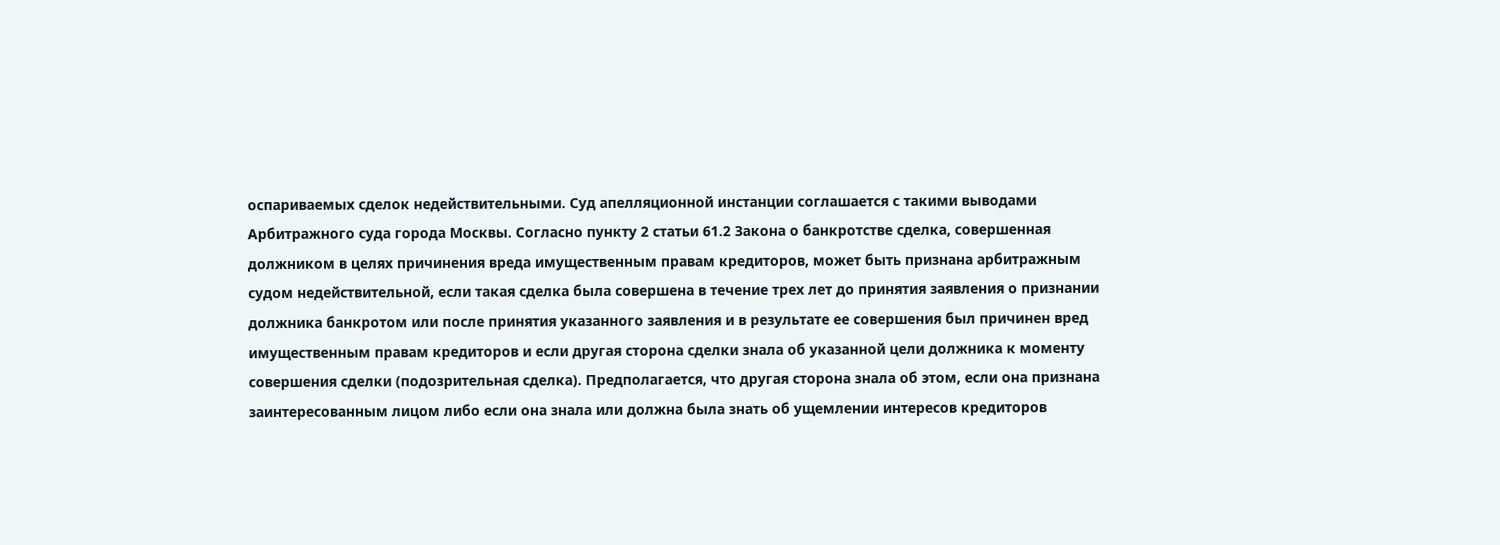оспариваемых сделок недействительными. Суд апелляционной инстанции соглашается с такими выводами Арбитражного суда города Москвы. Согласно пункту 2 статьи 61.2 Закона о банкротстве сделка, совершенная должником в целях причинения вреда имущественным правам кредиторов, может быть признана арбитражным судом недействительной, если такая сделка была совершена в течение трех лет до принятия заявления о признании должника банкротом или после принятия указанного заявления и в результате ее совершения был причинен вред имущественным правам кредиторов и если другая сторона сделки знала об указанной цели должника к моменту совершения сделки (подозрительная сделка). Предполагается, что другая сторона знала об этом, если она признана заинтересованным лицом либо если она знала или должна была знать об ущемлении интересов кредиторов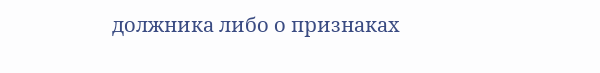должника либо о признаках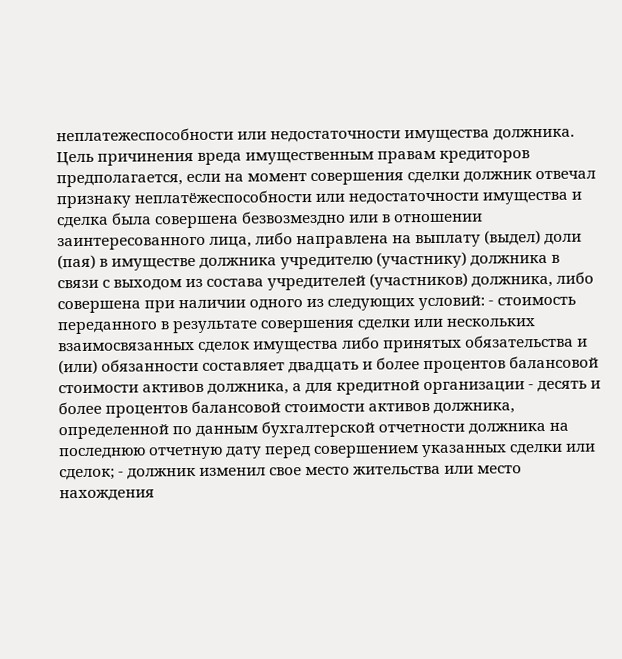неплатежеспособности или недостаточности имущества должника. Цель причинения вреда имущественным правам кредиторов предполагается, если на момент совершения сделки должник отвечал признаку неплатёжеспособности или недостаточности имущества и сделка была совершена безвозмездно или в отношении заинтересованного лица, либо направлена на выплату (выдел) доли (пая) в имуществе должника учредителю (участнику) должника в связи с выходом из состава учредителей (участников) должника, либо совершена при наличии одного из следующих условий: - стоимость переданного в результате совершения сделки или нескольких взаимосвязанных сделок имущества либо принятых обязательства и (или) обязанности составляет двадцать и более процентов балансовой стоимости активов должника, а для кредитной организации - десять и более процентов балансовой стоимости активов должника, определенной по данным бухгалтерской отчетности должника на последнюю отчетную дату перед совершением указанных сделки или сделок; - должник изменил свое место жительства или место нахождения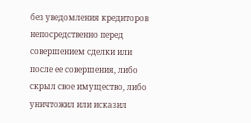без уведомления кредиторов непосредственно перед совершением сделки или после ее совершения, либо скрыл свое имущество, либо уничтожил или исказил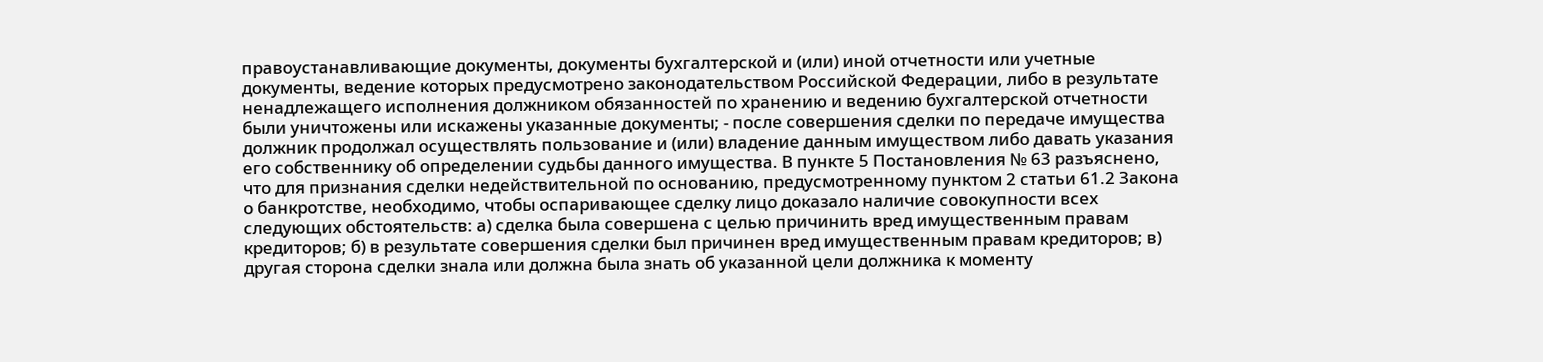правоустанавливающие документы, документы бухгалтерской и (или) иной отчетности или учетные документы, ведение которых предусмотрено законодательством Российской Федерации, либо в результате ненадлежащего исполнения должником обязанностей по хранению и ведению бухгалтерской отчетности были уничтожены или искажены указанные документы; - после совершения сделки по передаче имущества должник продолжал осуществлять пользование и (или) владение данным имуществом либо давать указания его собственнику об определении судьбы данного имущества. В пункте 5 Постановления № 63 разъяснено, что для признания сделки недействительной по основанию, предусмотренному пунктом 2 статьи 61.2 Закона о банкротстве, необходимо, чтобы оспаривающее сделку лицо доказало наличие совокупности всех следующих обстоятельств: а) сделка была совершена с целью причинить вред имущественным правам кредиторов; б) в результате совершения сделки был причинен вред имущественным правам кредиторов; в) другая сторона сделки знала или должна была знать об указанной цели должника к моменту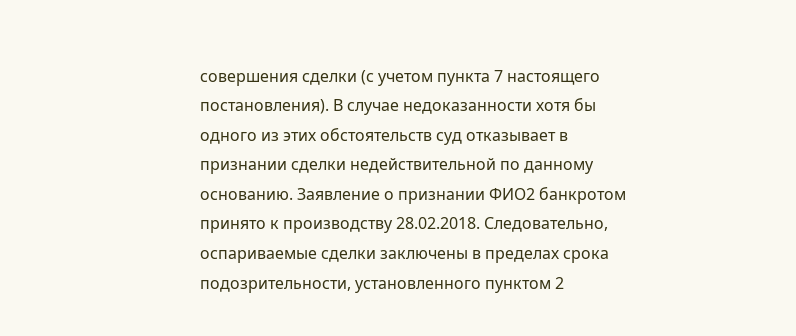совершения сделки (с учетом пункта 7 настоящего постановления). В случае недоказанности хотя бы одного из этих обстоятельств суд отказывает в признании сделки недействительной по данному основанию. Заявление о признании ФИО2 банкротом принято к производству 28.02.2018. Следовательно, оспариваемые сделки заключены в пределах срока подозрительности, установленного пунктом 2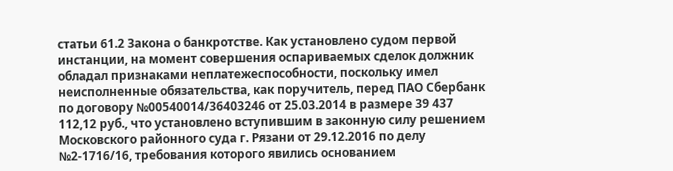статьи 61.2 Закона о банкротстве. Как установлено судом первой инстанции, на момент совершения оспариваемых сделок должник обладал признаками неплатежеспособности, поскольку имел неисполненные обязательства, как поручитель, перед ПАО Сбербанк по договору №00540014/36403246 от 25.03.2014 в размере 39 437 112,12 руб., что установлено вступившим в законную силу решением Московского районного суда г. Рязани от 29.12.2016 по делу №2-1716/16, требования которого явились основанием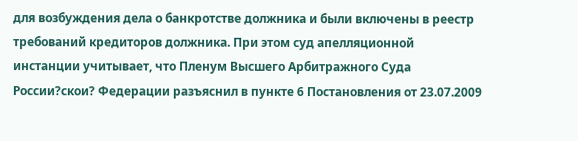для возбуждения дела о банкротстве должника и были включены в реестр требований кредиторов должника. При этом суд апелляционной инстанции учитывает, что Пленум Высшего Арбитражного Суда России?скои? Федерации разъяснил в пункте 6 Постановления от 23.07.2009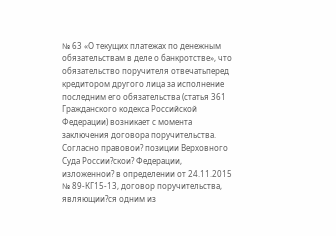№ 63 «О текущих платежах по денежным обязательствам в деле о банкротстве», что обязательство поручителя отвечатьперед кредитором другого лица за исполнение последним его обязательства (статья 361 Гражданского кодекса Российской Федерации) возникает с момента заключения договора поручительства. Согласно правовои? позиции Верховного Суда России?скои? Федерации, изложеннои? в определении от 24.11.2015 № 89-КГ15-13, договор поручительства, являющии?ся одним из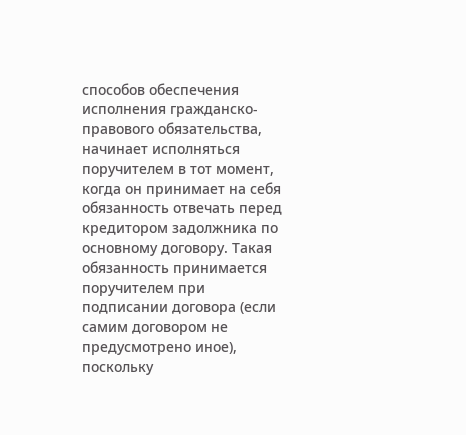способов обеспечения исполнения гражданско-правового обязательства, начинает исполняться поручителем в тот момент, когда он принимает на себя обязанность отвечать перед кредитором задолжника по основному договору. Такая обязанность принимается поручителем при подписании договора (если самим договором не предусмотрено иное), поскольку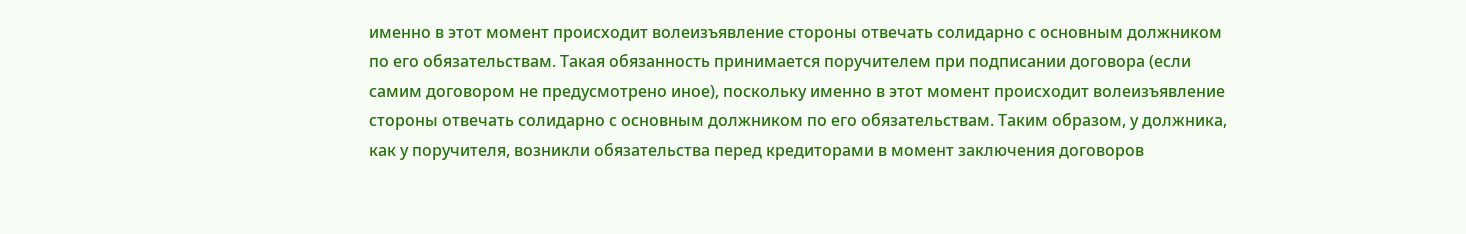именно в этот момент происходит волеизъявление стороны отвечать солидарно с основным должником по его обязательствам. Такая обязанность принимается поручителем при подписании договора (если самим договором не предусмотрено иное), поскольку именно в этот момент происходит волеизъявление стороны отвечать солидарно с основным должником по его обязательствам. Таким образом, у должника, как у поручителя, возникли обязательства перед кредиторами в момент заключения договоров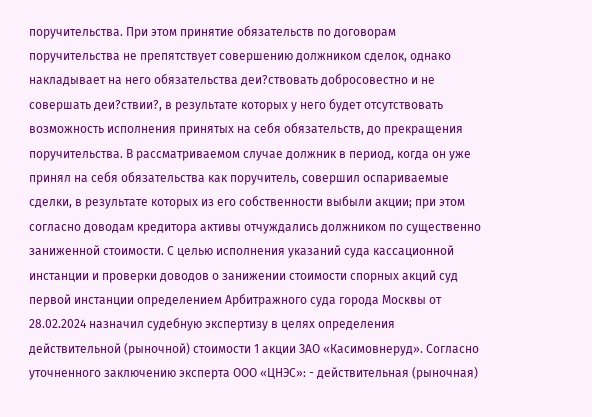поручительства. При этом принятие обязательств по договорам поручительства не препятствует совершению должником сделок, однако накладывает на него обязательства деи?ствовать добросовестно и не совершать деи?ствии?, в результате которых у него будет отсутствовать возможность исполнения принятых на себя обязательств, до прекращения поручительства. В рассматриваемом случае должник в период, когда он уже принял на себя обязательства как поручитель, совершил оспариваемые сделки, в результате которых из его собственности выбыли акции; при этом согласно доводам кредитора активы отчуждались должником по существенно заниженной стоимости. С целью исполнения указаний суда кассационной инстанции и проверки доводов о занижении стоимости спорных акций суд первой инстанции определением Арбитражного суда города Москвы от 28.02.2024 назначил судебную экспертизу в целях определения действительной (рыночной) стоимости 1 акции ЗАО «Касимовнеруд». Согласно уточненного заключению эксперта ООО «ЦНЭС»: - действительная (рыночная)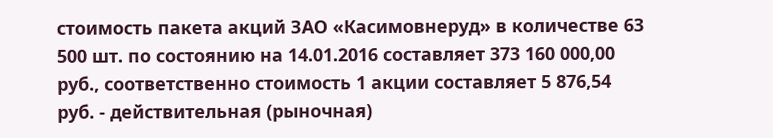стоимость пакета акций ЗАО «Касимовнеруд» в количестве 63 500 шт. по состоянию на 14.01.2016 составляет 373 160 000,00 руб., соответственно стоимость 1 акции составляет 5 876,54 руб. - действительная (рыночная)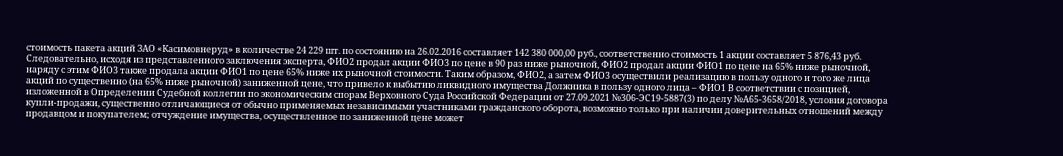стоимость пакета акций ЗАО «Касимовнеруд» в количестве 24 229 шт. по состоянию на 26.02.2016 составляет 142 380 000,00 руб., соответственно стоимость 1 акции составляет 5 876,43 руб. Следовательно, исходя из представленного заключения эксперта, ФИО2 продал акции ФИО3 по цене в 90 раз ниже рыночной, ФИО2 продал акции ФИО1 по цене на 65% ниже рыночной, наряду с этим ФИО3 также продала акции ФИО1 по цене 65% ниже их рыночной стоимости. Таким образом, ФИО2, а затем ФИО3 осуществили реализацию в пользу одного и того же лица акций по существенно (на 65% ниже рыночной) заниженной цене, что привело к выбытию ликвидного имущества Должника в пользу одного лица – ФИО1 В соответствии с позицией, изложенной в Определении Судебной коллегии по экономическим спорам Верховного Суда Российской Федерации от 27.09.2021 №306-ЭС19-5887(3) по делу №А65-3658/2018, условия договора купли-продажи, существенно отличающиеся от обычно применяемых независимыми участниками гражданского оборота, возможно только при наличии доверительных отношений между продавцом и покупателем; отчуждение имущества, осуществленное по заниженной цене может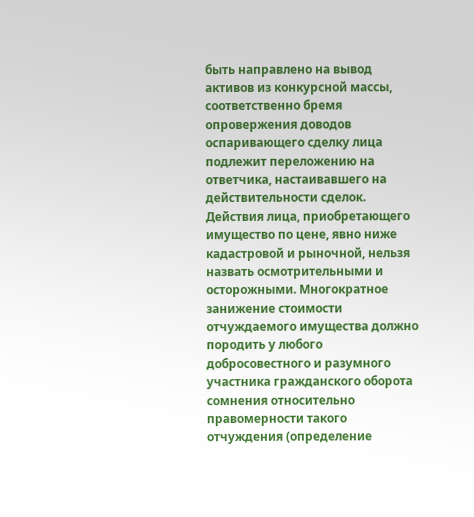быть направлено на вывод активов из конкурсной массы, соответственно бремя опровержения доводов оспаривающего сделку лица подлежит переложению на ответчика, настаивавшего на действительности сделок. Действия лица, приобретающего имущество по цене, явно ниже кадастровой и рыночной, нельзя назвать осмотрительными и осторожными. Многократное занижение стоимости отчуждаемого имущества должно породить у любого добросовестного и разумного участника гражданского оборота сомнения относительно правомерности такого отчуждения (определение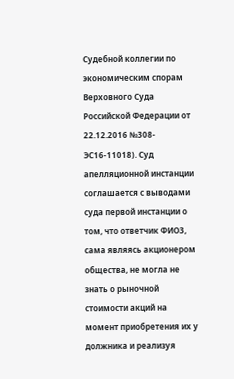Судебной коллегии по экономическим спорам Верховного Суда Российской Федерации от 22.12.2016 №308-ЭС16-11018). Суд апелляционной инстанции соглашается с выводами суда первой инстанции о том, что ответчик ФИО3, сама являясь акционером общества, не могла не знать о рыночной стоимости акций на момент приобретения их у должника и реализуя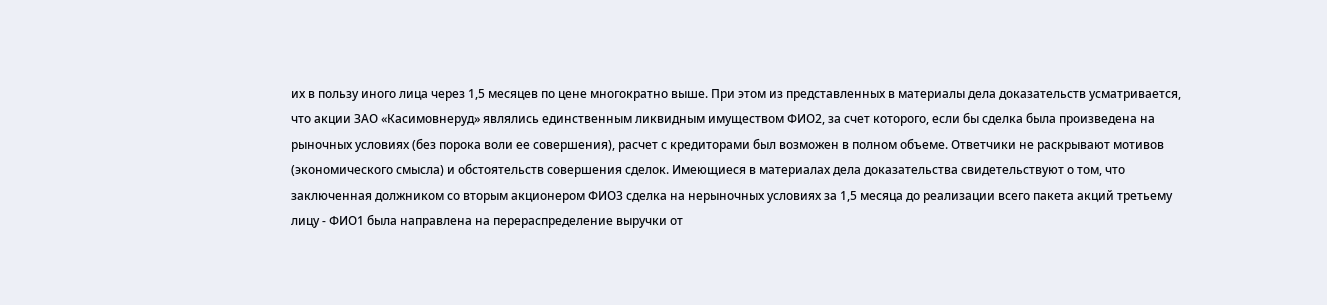их в пользу иного лица через 1,5 месяцев по цене многократно выше. При этом из представленных в материалы дела доказательств усматривается, что акции ЗАО «Касимовнеруд» являлись единственным ликвидным имуществом ФИО2, за счет которого, если бы сделка была произведена на рыночных условиях (без порока воли ее совершения), расчет с кредиторами был возможен в полном объеме. Ответчики не раскрывают мотивов (экономического смысла) и обстоятельств совершения сделок. Имеющиеся в материалах дела доказательства свидетельствуют о том, что заключенная должником со вторым акционером ФИО3 сделка на нерыночных условиях за 1,5 месяца до реализации всего пакета акций третьему лицу - ФИО1 была направлена на перераспределение выручки от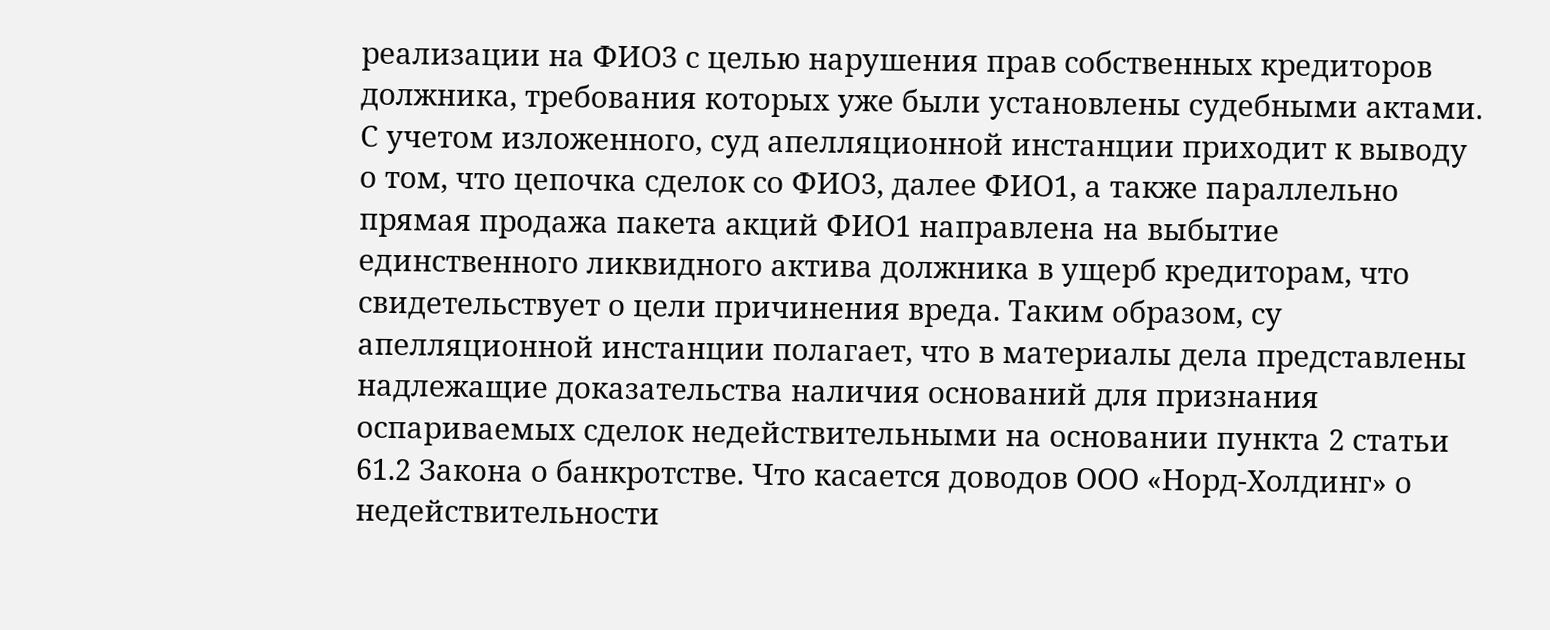реализации на ФИО3 с целью нарушения прав собственных кредиторов должника, требования которых уже были установлены судебными актами. С учетом изложенного, суд апелляционной инстанции приходит к выводу о том, что цепочка сделок со ФИО3, далее ФИО1, а также параллельно прямая продажа пакета акций ФИО1 направлена на выбытие единственного ликвидного актива должника в ущерб кредиторам, что свидетельствует о цели причинения вреда. Таким образом, су апелляционной инстанции полагает, что в материалы дела представлены надлежащие доказательства наличия оснований для признания оспариваемых сделок недействительными на основании пункта 2 статьи 61.2 Закона о банкротстве. Что касается доводов ООО «Норд-Холдинг» о недействительности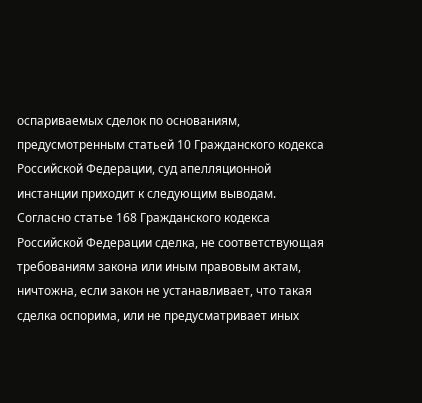оспариваемых сделок по основаниям, предусмотренным статьей 10 Гражданского кодекса Российской Федерации, суд апелляционной инстанции приходит к следующим выводам. Согласно статье 168 Гражданского кодекса Российской Федерации сделка, не соответствующая требованиям закона или иным правовым актам, ничтожна, если закон не устанавливает, что такая сделка оспорима, или не предусматривает иных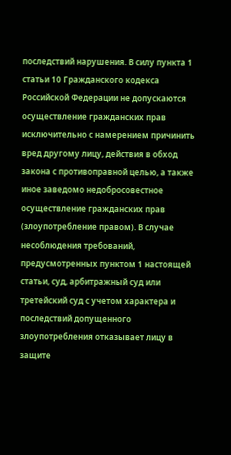последствий нарушения. В силу пункта 1 статьи 10 Гражданского кодекса Российской Федерации не допускаются осуществление гражданских прав исключительно с намерением причинить вред другому лицу, действия в обход закона с противоправной целью, а также иное заведомо недобросовестное осуществление гражданских прав (злоупотребление правом). В случае несоблюдения требований, предусмотренных пунктом 1 настоящей статьи, суд, арбитражный суд или третейский суд с учетом характера и последствий допущенного злоупотребления отказывает лицу в защите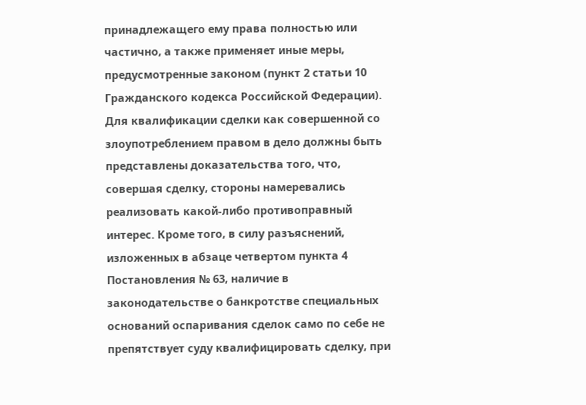принадлежащего ему права полностью или частично, а также применяет иные меры, предусмотренные законом (пункт 2 статьи 10 Гражданского кодекса Российской Федерации). Для квалификации сделки как совершенной со злоупотреблением правом в дело должны быть представлены доказательства того, что, совершая сделку, стороны намеревались реализовать какой-либо противоправный интерес. Кроме того, в силу разъяснений, изложенных в абзаце четвертом пункта 4 Постановления № 63, наличие в законодательстве о банкротстве специальных оснований оспаривания сделок само по себе не препятствует суду квалифицировать сделку, при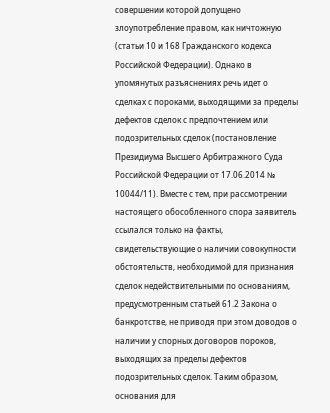совершении которой допущено злоупотребление правом, как ничтожную (статьи 10 и 168 Гражданского кодекса Российской Федерации). Однако в упомянутых разъяснениях речь идет о сделках с пороками, выходящими за пределы дефектов сделок с предпочтением или подозрительных сделок (постановление Президиума Высшего Арбитражного Суда Российской Федерации от 17.06.2014 № 10044/11). Вместе с тем, при рассмотрении настоящего обособленного спора заявитель ссылался только на факты, свидетельствующие о наличии совокупности обстоятельств, необходимой для признания сделок недействительными по основаниям, предусмотренным статьей 61.2 Закона о банкротстве, не приводя при этом доводов о наличии у спорных договоров пороков, выходящих за пределы дефектов подозрительных сделок. Таким образом, основания для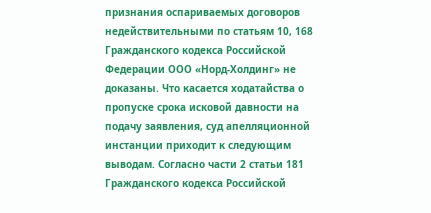признания оспариваемых договоров недействительными по статьям 10, 168 Гражданского кодекса Российской Федерации ООО «Норд-Холдинг» не доказаны. Что касается ходатайства о пропуске срока исковой давности на подачу заявления, суд апелляционной инстанции приходит к следующим выводам. Согласно части 2 статьи 181 Гражданского кодекса Российской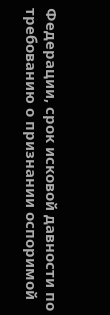Федерации, срок исковой давности по требованию о признании оспоримой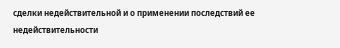сделки недействительной и о применении последствий ее недействительности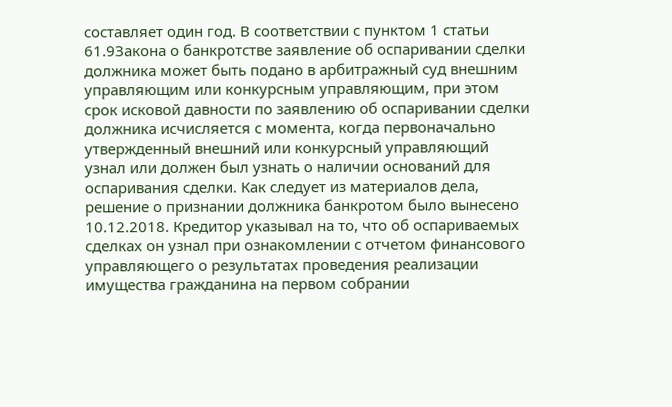составляет один год. В соответствии с пунктом 1 статьи 61.9Закона о банкротстве заявление об оспаривании сделки должника может быть подано в арбитражный суд внешним управляющим или конкурсным управляющим, при этом срок исковой давности по заявлению об оспаривании сделки должника исчисляется с момента, когда первоначально утвержденный внешний или конкурсный управляющий узнал или должен был узнать о наличии оснований для оспаривания сделки. Как следует из материалов дела, решение о признании должника банкротом было вынесено 10.12.2018. Кредитор указывал на то, что об оспариваемых сделках он узнал при ознакомлении с отчетом финансового управляющего о результатах проведения реализации имущества гражданина на первом собрании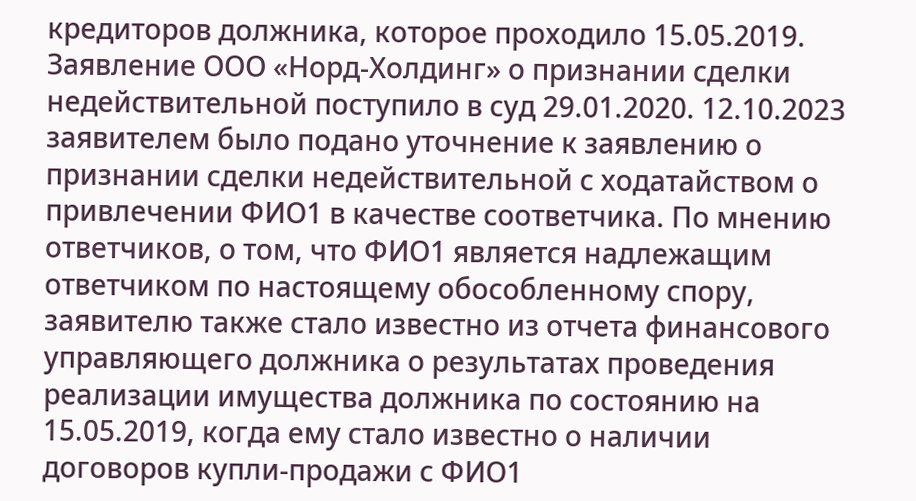кредиторов должника, которое проходило 15.05.2019. Заявление ООО «Норд-Холдинг» о признании сделки недействительной поступило в суд 29.01.2020. 12.10.2023 заявителем было подано уточнение к заявлению о признании сделки недействительной с ходатайством о привлечении ФИО1 в качестве соответчика. По мнению ответчиков, о том, что ФИО1 является надлежащим ответчиком по настоящему обособленному спору, заявителю также стало известно из отчета финансового управляющего должника о результатах проведения реализации имущества должника по состоянию на 15.05.2019, когда ему стало известно о наличии договоров купли-продажи с ФИО1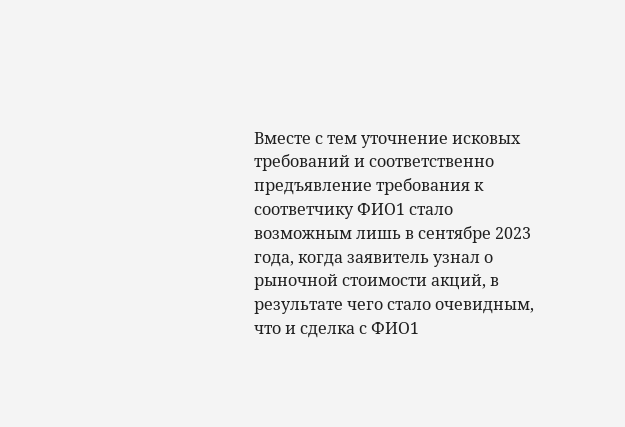Вместе с тем уточнение исковых требований и соответственно предъявление требования к соответчику ФИО1 стало возможным лишь в сентябре 2023 года, когда заявитель узнал о рыночной стоимости акций, в результате чего стало очевидным, что и сделка с ФИО1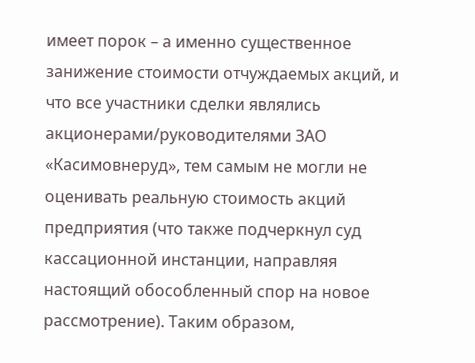имеет порок – а именно существенное занижение стоимости отчуждаемых акций, и что все участники сделки являлись акционерами/руководителями ЗАО «Касимовнеруд», тем самым не могли не оценивать реальную стоимость акций предприятия (что также подчеркнул суд кассационной инстанции, направляя настоящий обособленный спор на новое рассмотрение). Таким образом,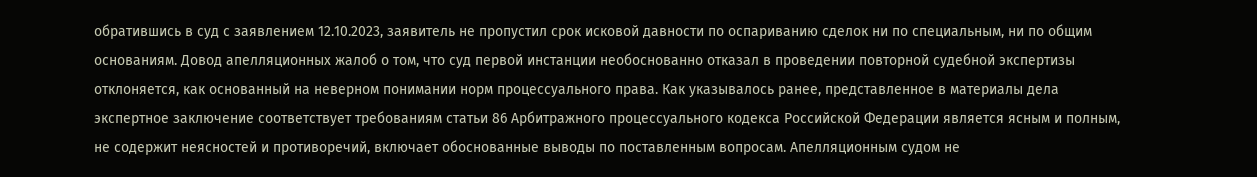обратившись в суд с заявлением 12.10.2023, заявитель не пропустил срок исковой давности по оспариванию сделок ни по специальным, ни по общим основаниям. Довод апелляционных жалоб о том, что суд первой инстанции необоснованно отказал в проведении повторной судебной экспертизы отклоняется, как основанный на неверном понимании норм процессуального права. Как указывалось ранее, представленное в материалы дела экспертное заключение соответствует требованиям статьи 86 Арбитражного процессуального кодекса Российской Федерации является ясным и полным, не содержит неясностей и противоречий, включает обоснованные выводы по поставленным вопросам. Апелляционным судом не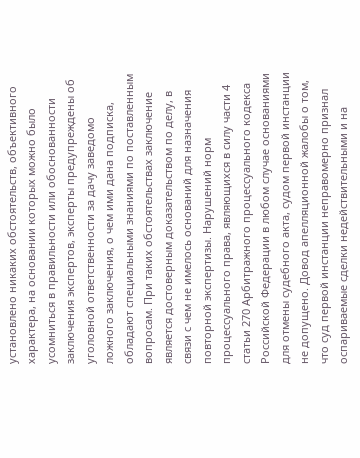установлено никаких обстоятельств, объективного характера, на основании которых можно было усомниться в правильности или обоснованности заключения экспертов, эксперты предупреждены об уголовной ответственности за дачу заведомо ложного заключения, о чем ими дана подписка, обладают специальными знаниями по поставленным вопросам. При таких обстоятельствах заключение является достоверным доказательством по делу, в связи с чем не имелось оснований для назначения повторной экспертизы. Нарушений норм процессуального права, являющихся в силу части 4 статьи 270 Арбитражного процессуального кодекса Российской Федерации в любом случае основаниями для отмены судебного акта, судом первой инстанции не допущено. Довод апелляционной жалобы о том, что суд первой инстанции неправомерно признал оспариваемые сделки недействительными и на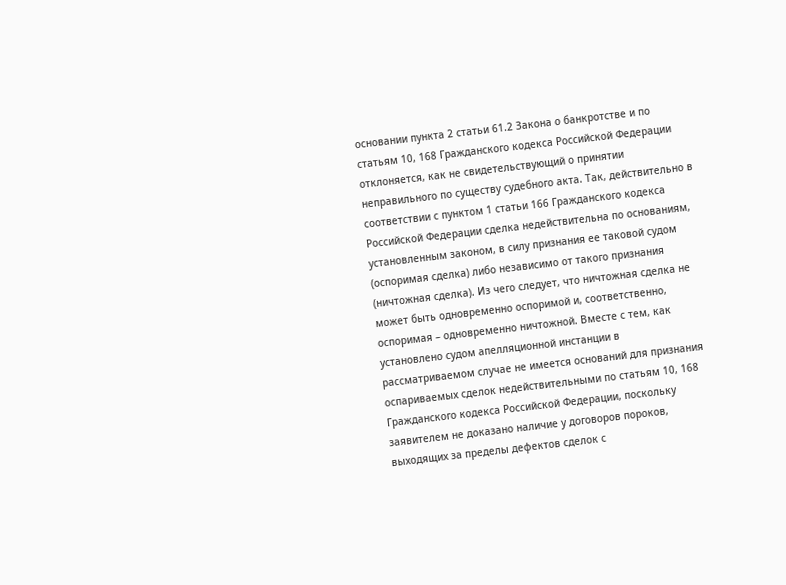основании пункта 2 статьи 61.2 Закона о банкротстве и по статьям 10, 168 Гражданского кодекса Российской Федерации отклоняется, как не свидетельствующий о принятии неправильного по существу судебного акта. Так, действительно в соответствии с пунктом 1 статьи 166 Гражданского кодекса Российской Федерации сделка недействительна по основаниям, установленным законом, в силу признания ее таковой судом (оспоримая сделка) либо независимо от такого признания (ничтожная сделка). Из чего следует, что ничтожная сделка не может быть одновременно оспоримой и, соответственно, оспоримая – одновременно ничтожной. Вместе с тем, как установлено судом апелляционной инстанции в рассматриваемом случае не имеется оснований для признания оспариваемых сделок недействительными по статьям 10, 168 Гражданского кодекса Российской Федерации, поскольку заявителем не доказано наличие у договоров пороков, выходящих за пределы дефектов сделок с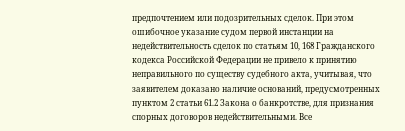предпочтением или подозрительных сделок. При этом ошибочное указание судом первой инстанции на недействительность сделок по статьям 10, 168 Гражданского кодекса Российской Федерации не привело к принятию неправильного по существу судебного акта, учитывая, что заявителем доказано наличие оснований, предусмотренных пунктом 2 статьи 61.2 Закона о банкротстве, для признания спорных договоров недействительными. Все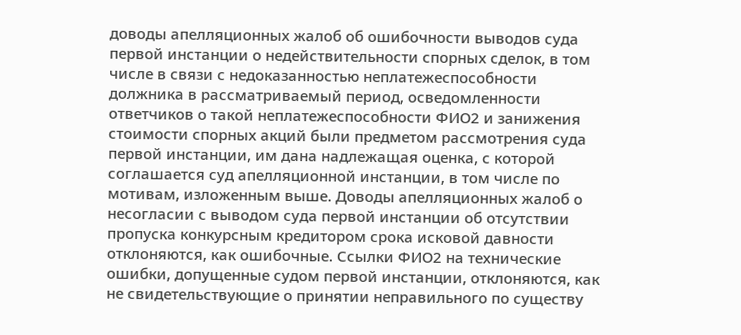доводы апелляционных жалоб об ошибочности выводов суда первой инстанции о недействительности спорных сделок, в том числе в связи с недоказанностью неплатежеспособности должника в рассматриваемый период, осведомленности ответчиков о такой неплатежеспособности ФИО2 и занижения стоимости спорных акций были предметом рассмотрения суда первой инстанции, им дана надлежащая оценка, с которой соглашается суд апелляционной инстанции, в том числе по мотивам, изложенным выше. Доводы апелляционных жалоб о несогласии с выводом суда первой инстанции об отсутствии пропуска конкурсным кредитором срока исковой давности отклоняются, как ошибочные. Ссылки ФИО2 на технические ошибки, допущенные судом первой инстанции, отклоняются, как не свидетельствующие о принятии неправильного по существу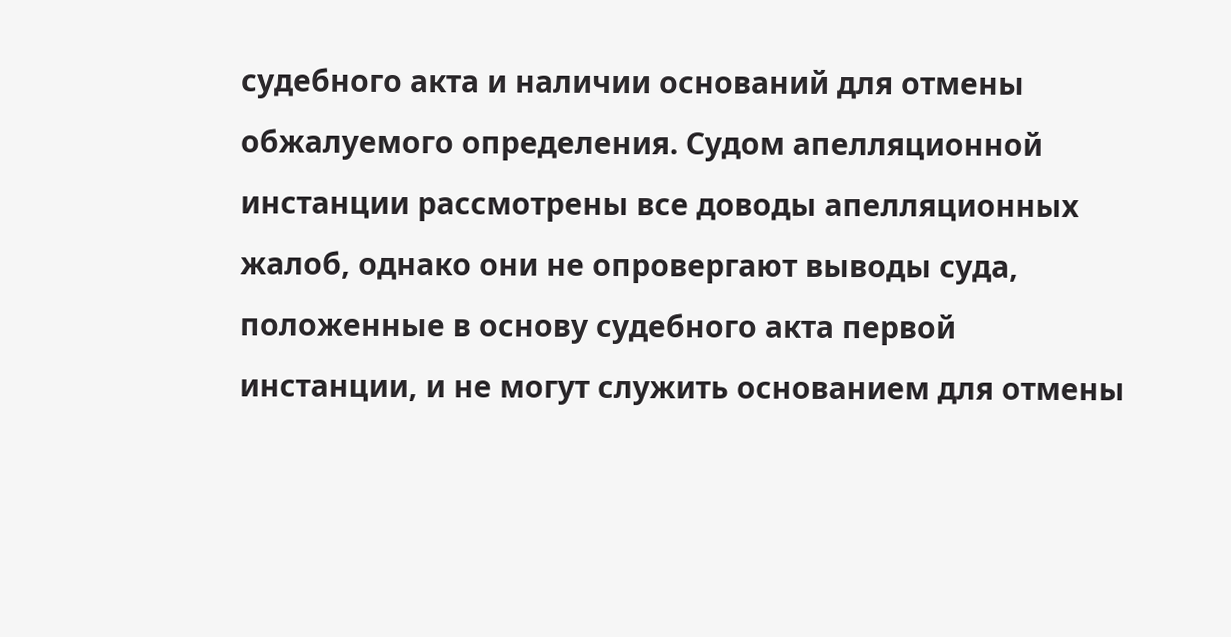судебного акта и наличии оснований для отмены обжалуемого определения. Судом апелляционной инстанции рассмотрены все доводы апелляционных жалоб, однако они не опровергают выводы суда, положенные в основу судебного акта первой инстанции, и не могут служить основанием для отмены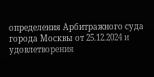определения Арбитражного суда города Москвы от 25.12.2024 и удовлетворения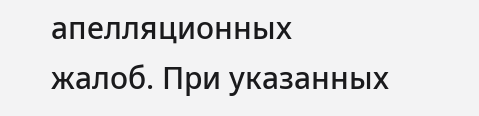апелляционных жалоб. При указанных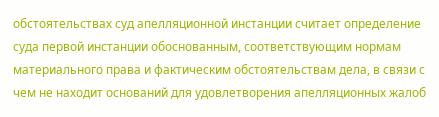обстоятельствах суд апелляционной инстанции считает определение суда первой инстанции обоснованным, соответствующим нормам материального права и фактическим обстоятельствам дела, в связи с чем не находит оснований для удовлетворения апелляционных жалоб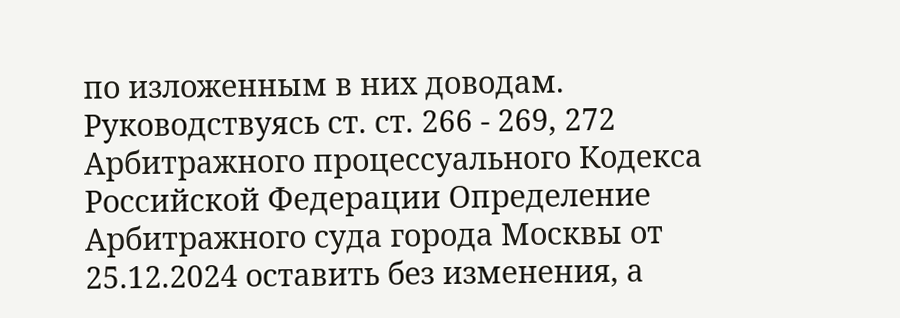по изложенным в них доводам. Руководствуясь ст. ст. 266 - 269, 272 Арбитражного процессуального Кодекса Российской Федерации Определение Арбитражного суда города Москвы от 25.12.2024 оставить без изменения, а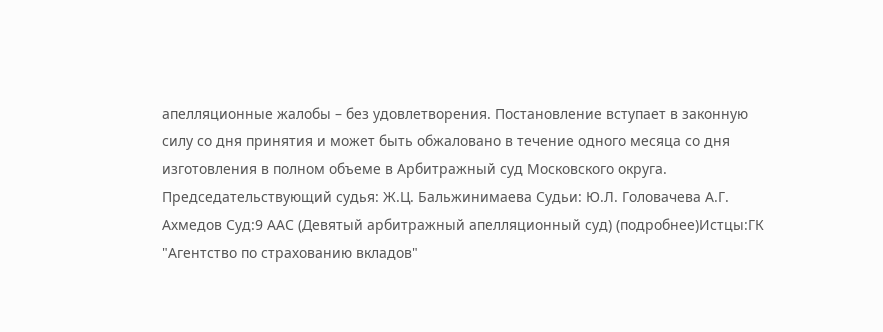апелляционные жалобы – без удовлетворения. Постановление вступает в законную силу со дня принятия и может быть обжаловано в течение одного месяца со дня изготовления в полном объеме в Арбитражный суд Московского округа. Председательствующий судья: Ж.Ц. Бальжинимаева Судьи: Ю.Л. Головачева А.Г. Ахмедов Суд:9 ААС (Девятый арбитражный апелляционный суд) (подробнее)Истцы:ГК "Агентство по страхованию вкладов"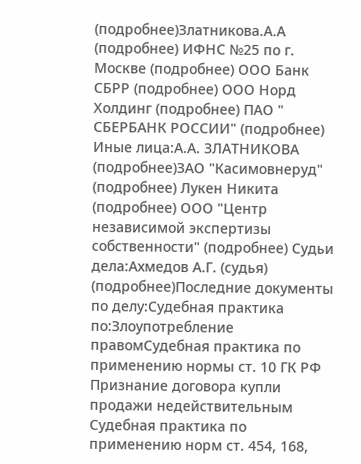(подробнее)Златникова.А.А (подробнее) ИФНС №25 по г. Москве (подробнее) ООО Банк СБРР (подробнее) ООО Норд Холдинг (подробнее) ПАО " СБЕРБАНК РОССИИ" (подробнее) Иные лица:А.А. ЗЛАТНИКОВА (подробнее)ЗАО "Касимовнеруд" (подробнее) Лукен Никита (подробнее) ООО "Центр независимой экспертизы собственности" (подробнее) Судьи дела:Ахмедов А.Г. (судья) (подробнее)Последние документы по делу:Судебная практика по:Злоупотребление правомСудебная практика по применению нормы ст. 10 ГК РФ Признание договора купли продажи недействительным Судебная практика по применению норм ст. 454, 168,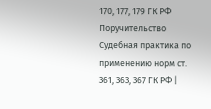170, 177, 179 ГК РФ
Поручительство Судебная практика по применению норм ст. 361, 363, 367 ГК РФ |